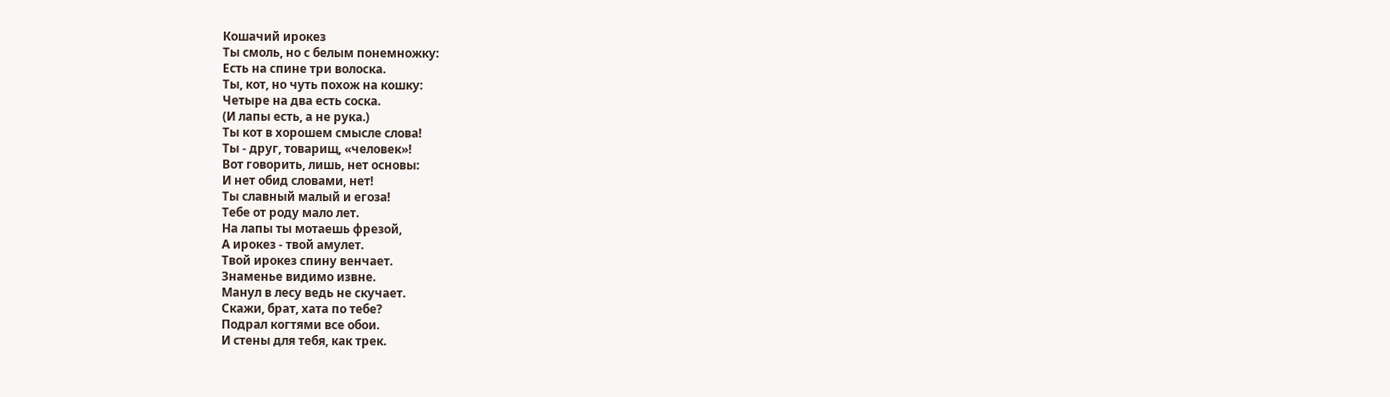Кошачий ирокез
Ты смоль, но с белым понемножку:
Есть на спине три волоска.
Ты, кот, но чуть похож на кошку:
Четыре на два есть соска.
(И лапы есть, а не рука.)
Ты кот в хорошем смысле слова!
Ты - друг, товарищ, «человек»!
Вот говорить, лишь, нет основы:
И нет обид словами, нет!
Ты славный малый и егоза!
Тебе от роду мало лет.
На лапы ты мотаешь фрезой,
А ирокез - твой амулет.
Твой ирокез спину венчает.
Знаменье видимо извне.
Манул в лесу ведь не скучает.
Скажи, брат, хата по тебе?
Подрал когтями все обои.
И стены для тебя, как трек.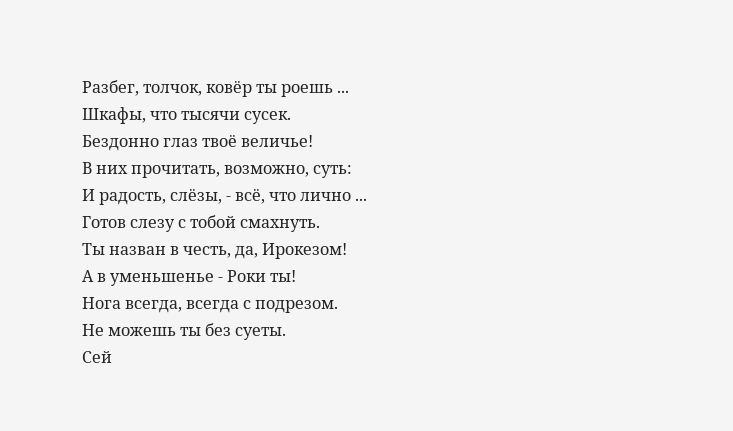Разбег, толчок, ковёр ты роешь ...
Шкафы, что тысячи сусек.
Бездонно глаз твоё величье!
В них прочитать, возможно, суть:
И радость, слёзы, - всё, что лично ...
Готов слезу с тобой смахнуть.
Ты назван в честь, да, Ирокезом!
А в уменьшенье - Роки ты!
Нога всегда, всегда с подрезом.
Не можешь ты без суеты.
Сей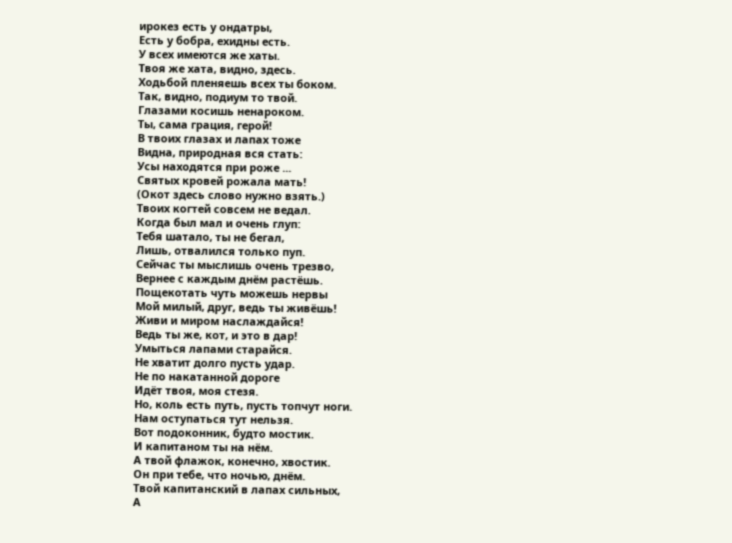ирокез есть у ондатры,
Есть у бобра, ехидны есть.
У всех имеются же хаты.
Твоя же хата, видно, здесь.
Ходьбой пленяешь всех ты боком.
Так, видно, подиум то твой.
Глазами косишь ненароком.
Ты, сама грация, герой!
В твоих глазах и лапах тоже
Видна, природная вся стать:
Усы находятся при роже ...
Святых кровей рожала мать!
(Окот здесь слово нужно взять.)
Твоих когтей совсем не ведал.
Когда был мал и очень глуп:
Тебя шатало, ты не бегал,
Лишь, отвалился только пуп.
Сейчас ты мыслишь очень трезво,
Вернее с каждым днём растёшь.
Пощекотать чуть можешь нервы
Мой милый, друг, ведь ты живёшь!
Живи и миром наслаждайся!
Ведь ты же, кот, и это в дар!
Умыться лапами старайся.
Не хватит долго пусть удар.
Не по накатанной дороге
Идёт твоя, моя стезя.
Но, коль есть путь, пусть топчут ноги.
Нам оступаться тут нельзя.
Вот подоконник, будто мостик.
И капитаном ты на нём.
А твой флажок, конечно, хвостик.
Он при тебе, что ночью, днём.
Твой капитанский в лапах сильных,
А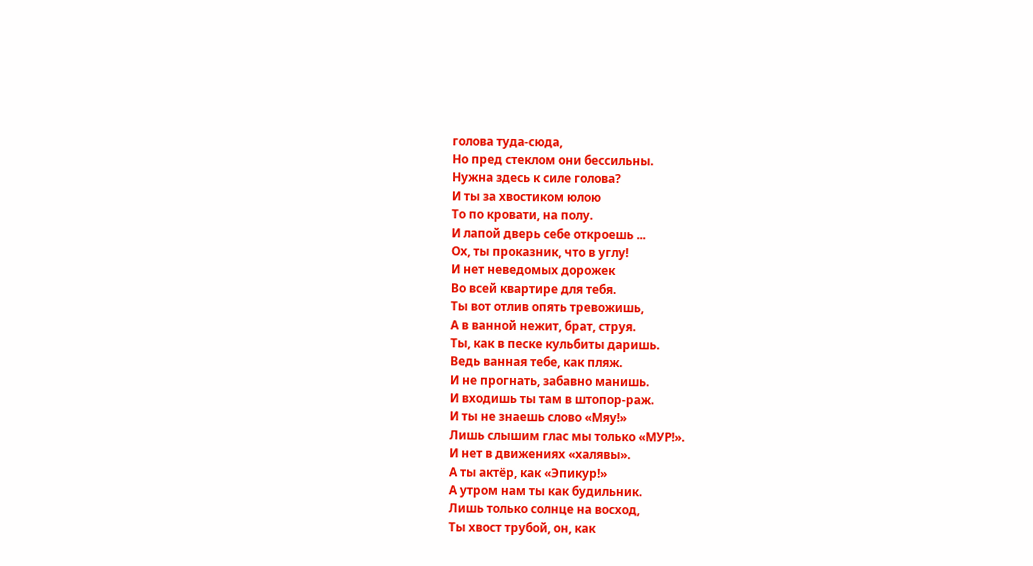голова туда-сюда,
Но пред стеклом они бессильны.
Нужна здесь к силе голова?
И ты за хвостиком юлою
То по кровати, на полу.
И лапой дверь себе откроешь ...
Ох, ты проказник, что в углу!
И нет неведомых дорожек
Во всей квартире для тебя.
Ты вот отлив опять тревожишь,
А в ванной нежит, брат, струя.
Ты, как в песке кульбиты даришь.
Ведь ванная тебе, как пляж.
И не прогнать, забавно манишь.
И входишь ты там в штопор-раж.
И ты не знаешь слово «Мяу!»
Лишь слышим глас мы только «МУР!».
И нет в движениях «халявы».
А ты актёр, как «Эпикур!»
А утром нам ты как будильник.
Лишь только солнце на восход,
Ты хвост трубой, он, как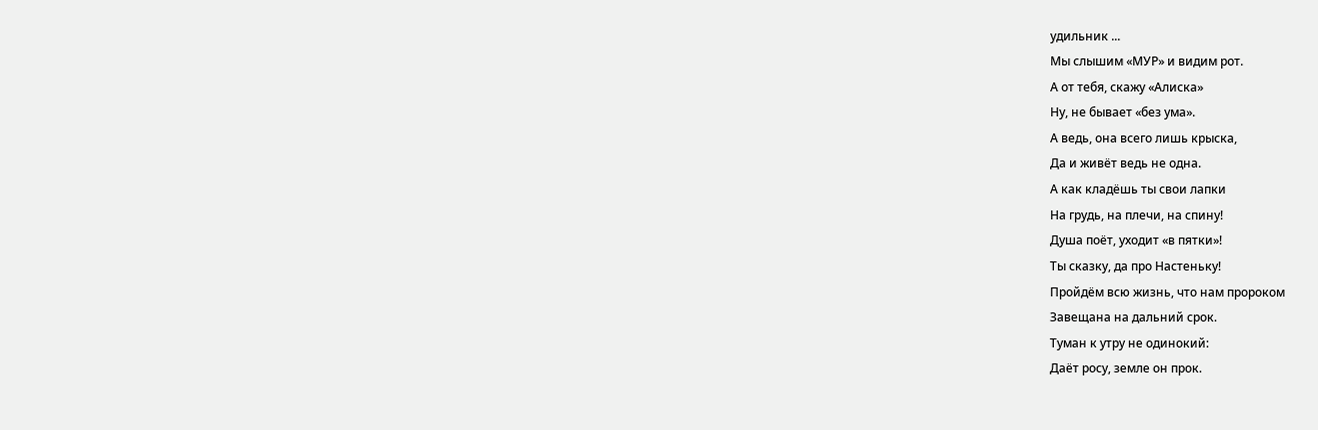удильник ...
Мы слышим «МУР» и видим рот.
А от тебя, скажу «Алиска»
Ну, не бывает «без ума».
А ведь, она всего лишь крыска,
Да и живёт ведь не одна.
А как кладёшь ты свои лапки
На грудь, на плечи, на спину!
Душа поёт, уходит «в пятки»!
Ты сказку, да про Настеньку!
Пройдём всю жизнь, что нам пророком
Завещана на дальний срок.
Туман к утру не одинокий:
Даёт росу, земле он прок.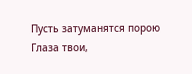Пусть затуманятся порою
Глаза твои,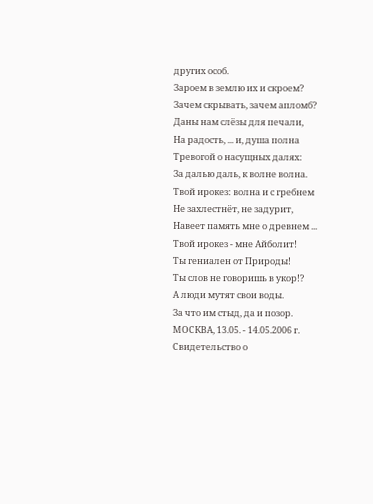других особ.
Зароем в землю их и скроем?
Зачем скрывать, зачем апломб?
Даны нам слёзы для печали,
На радость, ... и, душа полна
Тревогой о насущных далях:
За далью даль, к волне волна.
Твой ирокез: волна и с гребнем
Не захлестнёт, не задурит,
Навеет память мне о древнем ...
Твой ирокез - мне Айболит!
Ты гениален от Природы!
Ты слов не говоришь в укор!?
А люди мутят свои воды.
За что им стыд, да и позор.
МОСКВА, 13.05. - 14.05.2006 г.
Свидетельство о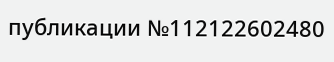публикации №112122602480